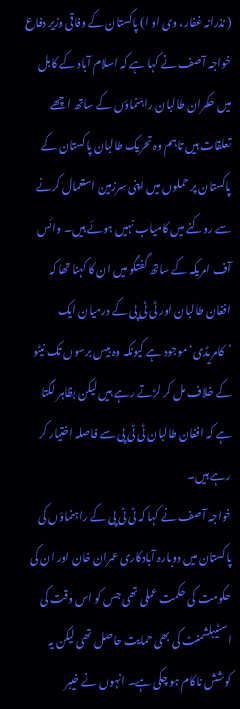( نذرانہ غفار، وی او ا) پاکستان کے وفاقی وزیر دفاع خواجہ آصف نے کہا ہے کہ اسلام آباد کے کابل میں حکمران طالبان راہنماؤں کے ساتھ اچھے تعلقات ہیں تاہم وہ تحریک طالبان پاکستان کے پاکستان پر حملوں میں اپنی سرزمین استعمال کرنے سے روکنے میں کامیاب نہیں ہوئے ہیں۔ وائس آف امریکہ کے ساتھ گفتگو میں ان کا کہنا تھا کہ افغان طالبان اور ٹی ٹی پی کے درمیان ایک ’کامریڈی‘ موجود ہے کیونکہ وہ بیس برسوں تک نیٹو کے خلاف مل کر لڑتے رہے ہیں لیکن بظاہر لگتا ہے کہ افغان طالبان ٹی ٹی پی سے فاصلہ اختیار کر رہے ہیں۔
خواجہ آصف نے کہا کہ ٹی ٹی پی کے راہنماؤں کی پاکستان میں دوبارہ آبادکاری عمران خان اور ان کی حکومت کی حکمت عملی تھی جس کو اس وقت کی اسٹیبلشمنٹ کی بھی حمایت حاصل تھی لیکن یہ کوشش ناکام ہو چکی ہے۔ انہوں نے خیبر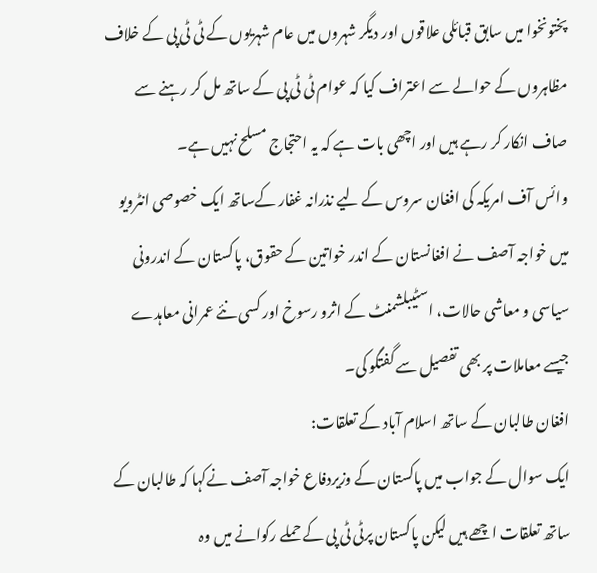پختونخوا میں سابق قبائلی علاقوں اور دیگر شہروں میں عام شہریوں کے ٹی ٹی پی کے خلاف مظاہروں کے حوالے سے اعتراف کیا کہ عوام ٹی ٹی پی کے ساتھ مل کر رہنے سے صاف انکار کر رہے ہیں اور اچھی بات ہے کہ یہ احتجاج مسلح نہیں ہے۔
وائس آف امریکہ کی افغان سروس کے لیے نذرانہ غفار کےساتھ ایک خصوصی انٹرویو میں خواجہ آصف نے افغانستان کے اندر خواتین کے حقوق، پاکستان کے اندرونی سیاسی و معاشی حالات، اسٹیبلشمنٹ کے اثرو رسوخ اور کسی نئے عمرانی معاہدے جیسے معاملات پر بھی تفصیل سے گفتگو کی۔
افغان طالبان کے ساتھ اسلام آباد کے تعلقات:
ایک سوال کے جواب میں پاکستان کے وزیردفاع خواجہ آصف نےکہا کہ طالبان کے ساتھ تعلقات اچھے ہیں لیکن پاکستان پرٹی ٹی پی کے حملے رکوانے میں وہ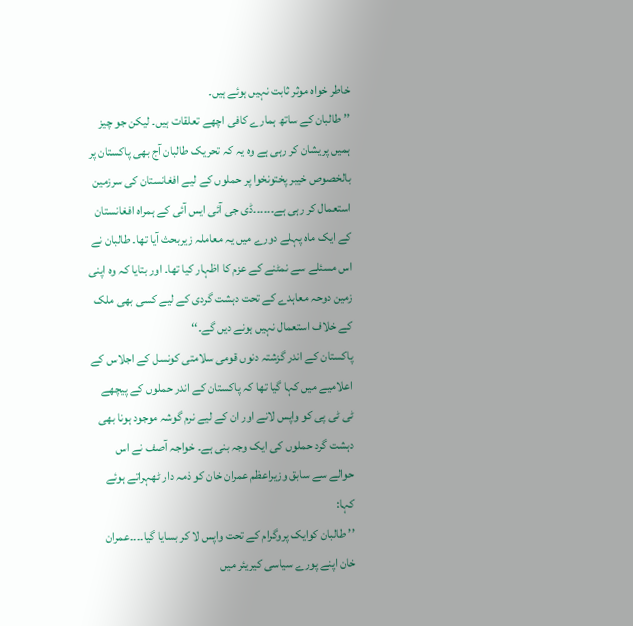خاطر خواہ موثر ثابت نہیں ہوئے ہیں۔
’’ طالبان کے ساتھ ہمارے کافی اچھے تعلقات ہیں۔ لیکن جو چیز ہمیں پریشان کر رہی ہے وہ یہ کہ تحریک طالبان آج بھی پاکستان پر بالخصوص خیبر پختونخوا پر حملوں کے لیے افغانستان کی سرزمین استعمال کر رہی ہے۔۔۔۔۔۔ڈی جی آئی ایس آئی کے ہمراہ افغانستان کے ایک ماہ پہلے دورے میں یہ معاملہ زیربحث آیا تھا۔ طالبان نے اس مسئلے سے نمٹنے کے عزم کا اظہار کیا تھا۔ اور بتایا کہ وہ اپنی زمین دوحہ معاہدے کے تحت دہشت گردی کے لیے کسی بھی ملک کے خلاف استعمال نہیں ہونے دیں گے۔‘‘
پاکستان کے اندر گزشتہ دنوں قومی سلامتی کونسل کے اجلاس کے اعلامیے میں کہا گیا تھا کہ پاکستان کے اندر حملوں کے پیچھے ٹی ٹی پی کو واپس لانے اور ان کے لیے نرم گوشہ موجود ہونا بھی دہشت گرد حملوں کی ایک وجہ بنی ہے۔ خواجہ آصف نے اس حوالے سے سابق وزیراعظم عمران خان کو ذمہ دار ٹھہراتے ہوئے کہا:
’’ طالبان کوایک پروگرام کے تحت واپس لا کر بسایا گیا۔۔۔۔عمران خان اپنے پورے سیاسی کیریئر میں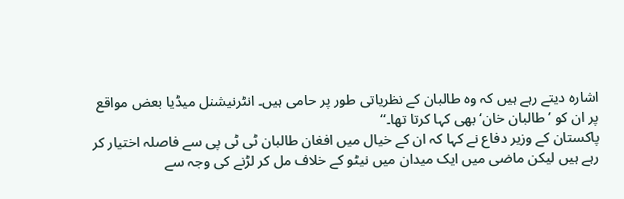اشارہ دیتے رہے ہیں کہ وہ طالبان کے نظریاتی طور پر حامی ہیں۔ انٹرنیشنل میڈیا بعض مواقع پر ان کو ’طالبان خان‘ بھی کہا کرتا تھا۔‘‘
پاکستان کے وزیر دفاع نے کہا کہ ان کے خیال میں افغان طالبان ٹی ٹی پی سے فاصلہ اختیار کر رہے ہیں لیکن ماضی میں ایک میدان میں نیٹو کے خلاف مل کر لڑنے کی وجہ سے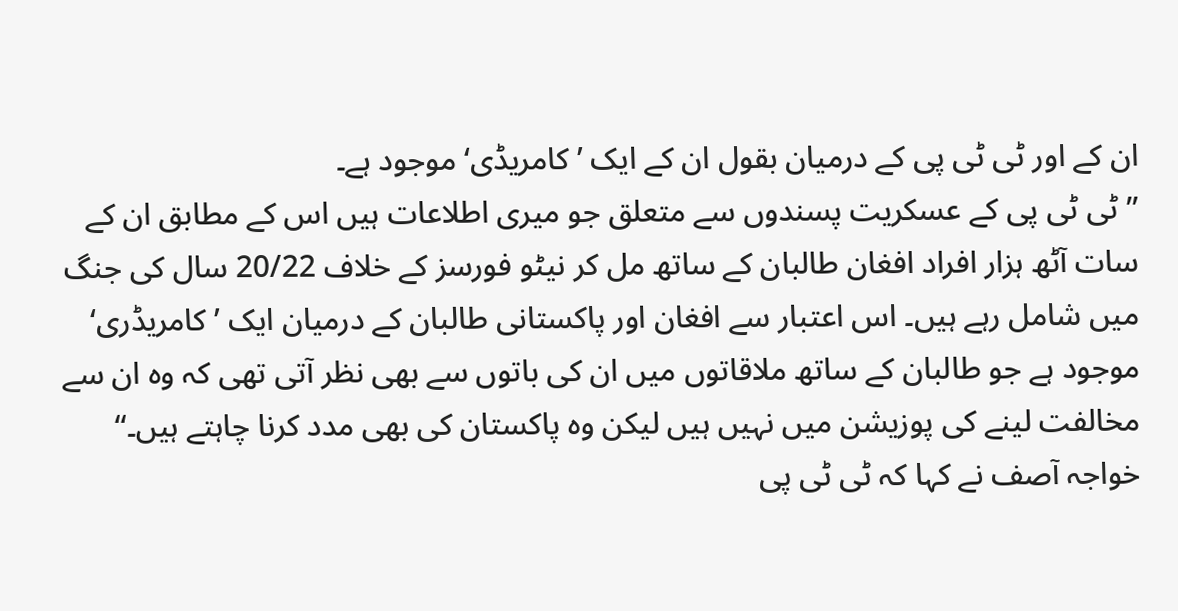ان کے اور ٹی ٹی پی کے درمیان بقول ان کے ایک ’کامریڈی‘ موجود ہے۔
’’ٹی ٹی پی کے عسکریت پسندوں سے متعلق جو میری اطلاعات ہیں اس کے مطابق ان کے سات آٹھ ہزار افراد افغان طالبان کے ساتھ مل کر نیٹو فورسز کے خلاف 20/22 سال کی جنگ میں شامل رہے ہیں۔ اس اعتبار سے افغان اور پاکستانی طالبان کے درمیان ایک ’کامریڈری‘ موجود ہے جو طالبان کے ساتھ ملاقاتوں میں ان کی باتوں سے بھی نظر آتی تھی کہ وہ ان سے مخالفت لینے کی پوزیشن میں نہیں ہیں لیکن وہ پاکستان کی بھی مدد کرنا چاہتے ہیں۔‘‘
خواجہ آصف نے کہا کہ ٹی ٹی پی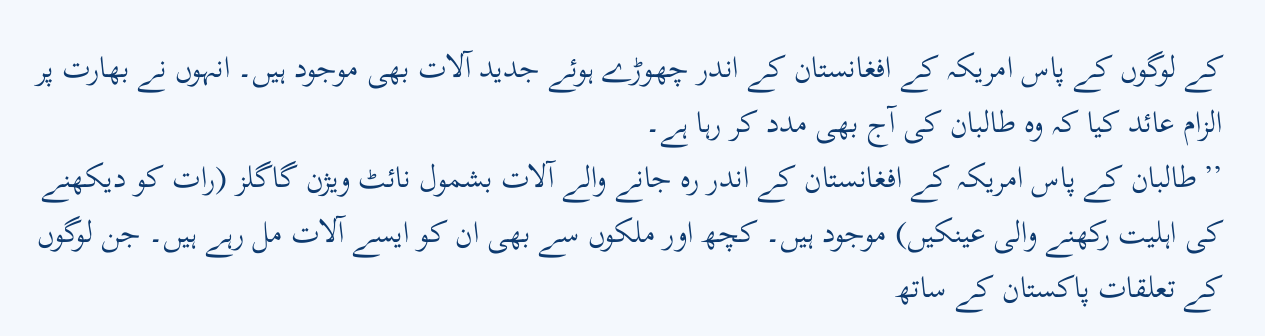کے لوگوں کے پاس امریکہ کے افغانستان کے اندر چھوڑے ہوئے جدید آلات بھی موجود ہیں۔ انہوں نے بھارت پر الزام عائد کیا کہ وہ طالبان کی آج بھی مدد کر رہا ہے۔
’’ طالبان کے پاس امریکہ کے افغانستان کے اندر رہ جانے والے آلات بشمول نائٹ ویژن گاگلز (رات کو دیکھنے کی اہلیت رکھنے والی عینکیں) موجود ہیں۔ کچھ اور ملکوں سے بھی ان کو ایسے آلات مل رہے ہیں۔ جن لوگوں کے تعلقات پاکستان کے ساتھ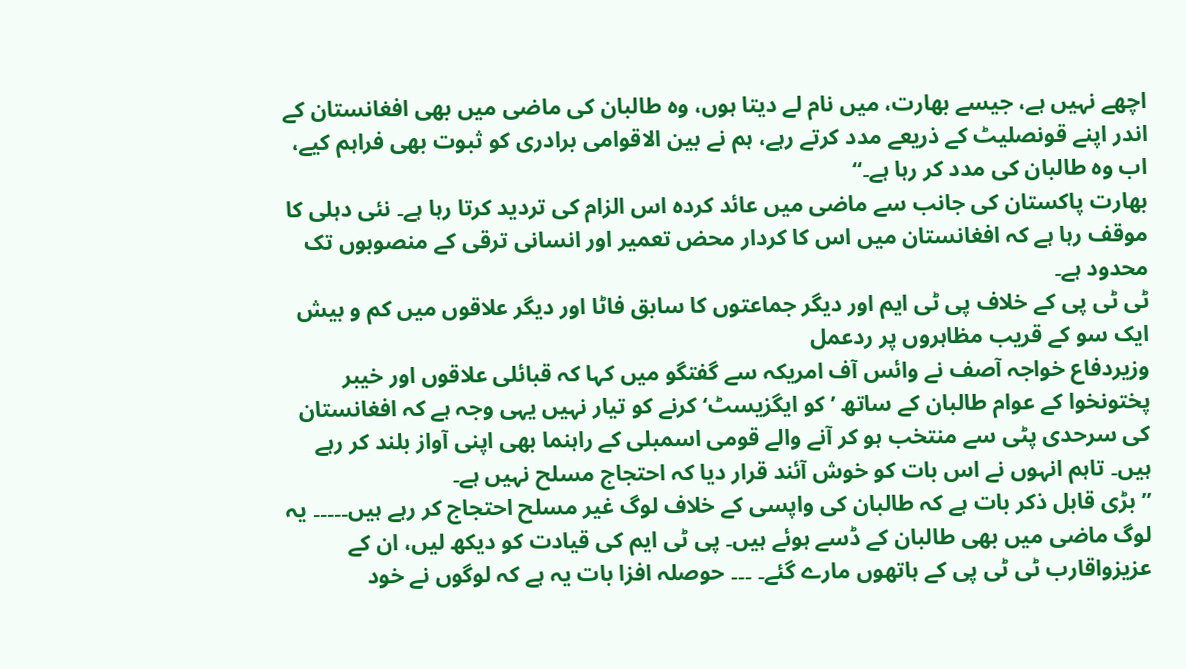اچھے نہیں ہے، جیسے بھارت، میں نام لے دیتا ہوں، وہ طالبان کی ماضی میں بھی افغانستان کے اندر اپنے قونصلیٹ کے ذریعے مدد کرتے رہے، ہم نے بین الاقوامی برادری کو ثبوت بھی فراہم کیے، اب وہ طالبان کی مدد کر رہا ہے۔‘‘
بھارت پاکستان کی جانب سے ماضی میں عائد کردہ اس الزام کی تردید کرتا رہا ہے۔ نئی دہلی کا موقف رہا ہے کہ افغانستان میں اس کا کردار محض تعمیر اور انسانی ترقی کے منصوبوں تک محدود ہے۔
ٹی ٹی پی کے خلاف پی ٹی ایم اور دیگر جماعتوں کا سابق فاٹا اور دیگر علاقوں میں کم و بیش ایک سو کے قریب مظاہروں پر ردعمل
وزیردفاع خواجہ آصف نے وائس آف امریکہ سے گفتگو میں کہا کہ قبائلی علاقوں اور خیبر پختونخوا کے عوام طالبان کے ساتھ ’ کو ایگزیسٹ‘ کرنے کو تیار نہیں یہی وجہ ہے کہ افغانستان کی سرحدی پٹی سے منتخب ہو کر آنے والے قومی اسمبلی کے راہنما بھی اپنی آواز بلند کر رہے ہیں۔ تاہم انہوں نے اس بات کو خوش آئند قرار دیا کہ احتجاج مسلح نہیں ہے۔
’’ بڑی قابل ذکر بات ہے کہ طالبان کی واپسی کے خلاف لوگ غیر مسلح احتجاج کر رہے ہیں۔۔۔۔۔ یہ لوگ ماضی میں بھی طالبان کے ڈسے ہوئے ہیں۔ پی ٹی ایم کی قیادت کو دیکھ لیں، ان کے عزیزواقارب ٹی ٹی پی کے ہاتھوں مارے گئے۔ ۔۔۔ حوصلہ افزا بات یہ ہے کہ لوگوں نے خود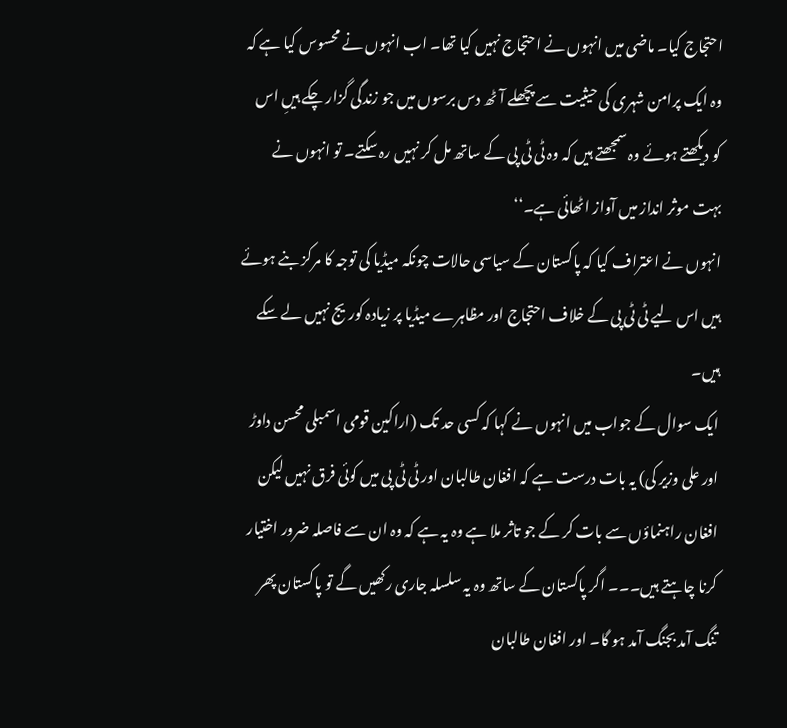احتجاج کیا۔ ماضی میں انہوں نے احتجاج نہیں کیا تھا۔ اب انہوں نے محسوس کیا ہے کہ وہ ایک پرامن شہری کی حیثیت سے پچھلے آٹھ دس برسوں میں جو زندگی گزار چکے ہیںِ اس کو دیکھتے ہوئے وہ سمجھتے ہیں کہ وہ ٹی ٹی پی کے ساتھ مل کر نہیں رہ سکتے۔ تو انہوں نے بہت موثر انداز میں آواز اٹھائی ہے۔‘‘
انہوں نے اعتراف کیا کہ پاکستان کے سیاسی حالات چونکہ میڈیا کی توجہ کا مرکز بنے ہوئے ہیں اس لیے ٹی ٹی پی کے خلاف احتجاج اور مظاہرے میڈیا پر زیادہ کوریج نہیں لے سکے ہیں۔
ایک سوال کے جواب میں انہوں نے کہا کہ کسی حد تک (اراکین قومی اسمبلی محسن داوڑ اور علی وزیر کی) یہ بات درست ہے کہ افغان طالبان اور ٹی ٹی پی میں کوئی فرق نہیں لیکن افغان راہنماؤں سے بات کر کے جو تاثر ملا ہے وہ یہ ہے کہ وہ ان سے فاصلہ ضرور اختیار کرنا چاہتے ہیں۔۔۔ اگر پاکستان کے ساتھ وہ یہ سلسلہ جاری رکھیں گے تو پاکستان پھر تنگ آمد بجنگ آمد ہو گا۔ اور افغان طالبان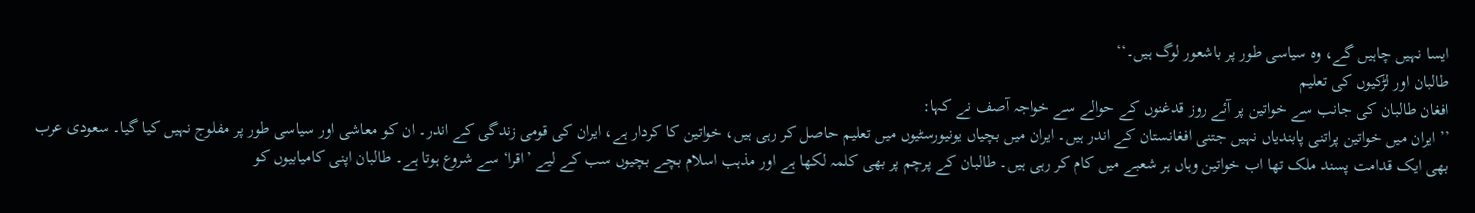ایسا نہیں چاہیں گے، وہ سیاسی طور پر باشعور لوگ ہیں۔‘‘
طالبان اور لڑکیوں کی تعلیم
افغان طالبان کی جانب سے خواتین پر آئے روز قدغنوں کے حوالے سے خواجہ آصف نے کہا:
’’ ایران میں خواتین پراتنی پابندیاں نہیں جتنی افغانستان کے اندر ہیں۔ ایران میں بچیاں یونیورسٹیوں میں تعلیم حاصل کر رہی ہیں، خواتین کا کردار ہے، ایران کی قومی زندگی کے اندر۔ ان کو معاشی اور سیاسی طور پر مفلوج نہیں کیا گیا۔ سعودی عرب بھی ایک قدامت پسند ملک تھا اب خواتین وہاں ہر شعبے میں کام کر رہی ہیں۔ طالبان کے پرچم پر بھی کلمہ لکھا ہے اور مذہب اسلام بچے بچیوں سب کے لیے ’اقرا‘ سے شروع ہوتا ہے۔ طالبان اپنی کامیابیوں کو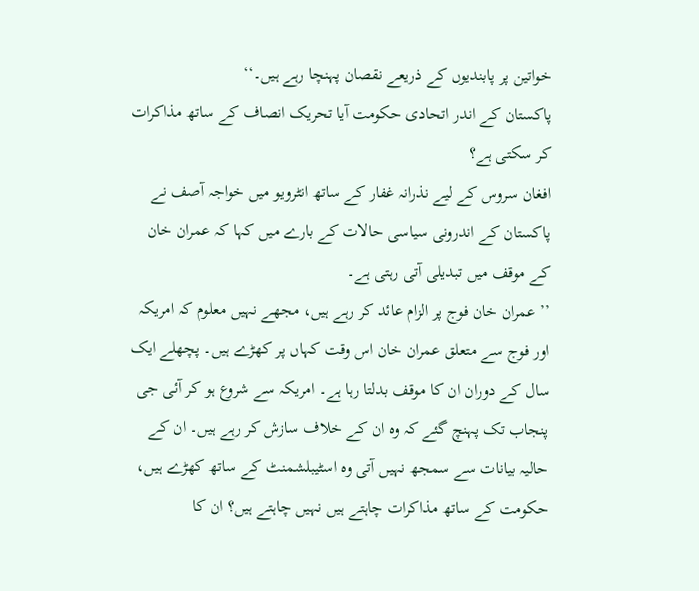خواتین پر پابندیوں کے ذریعے نقصان پہنچا رہے ہیں۔‘‘
پاکستان کے اندر اتحادی حکومت آیا تحریک انصاف کے ساتھ مذاکرات کر سکتی ہے؟
افغان سروس کے لیے نذرانہ غفار کے ساتھ انٹرویو میں خواجہ آصف نے پاکستان کے اندرونی سیاسی حالات کے بارے میں کہا کہ عمران خان کے موقف میں تبدیلی آتی رہتی ہے۔
’’ عمران خان فوج پر الزام عائد کر رہے ہیں، مجھے نہیں معلوم کہ امریکہ اور فوج سے متعلق عمران خان اس وقت کہاں پر کھڑے ہیں۔ پچھلے ایک سال کے دوران ان کا موقف بدلتا رہا ہے۔ امریکہ سے شروع ہو کر آئی جی پنجاب تک پہنچ گئے کہ وہ ان کے خلاف سازش کر رہے ہیں۔ ان کے حالیہ بیانات سے سمجھ نہیں آتی وہ اسٹیبلشمنٹ کے ساتھ کھڑے ہیں، حکومت کے ساتھ مذاکرات چاہتے ہیں نہیں چاہتے ہیں؟ ان کا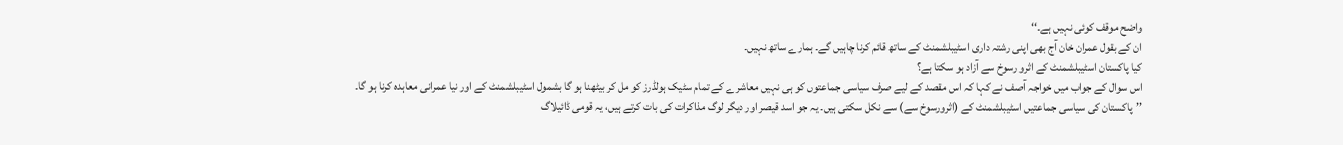واضح موقف کوئی نہیں ہے۔‘‘
ان کے بقول عمران خان آج بھی اپنی رشتہ داری اسٹیبلشمنٹ کے ساتھ قائم کرنا چاہیں گے۔ ہمارے ساتھ نہیں۔
کیا پاکستان اسٹیبلشمنٹ کے اثرو رسوخ سے آزاد ہو سکتا ہے؟
اس سوال کے جواب میں خواجہ آصف نے کہا کہ اس مقصد کے لیے صرف سیاسی جماعتوں کو ہی نہیں معاشرے کے تمام سٹیک ہولڈرز کو مل کر بیٹھنا ہو گا بشمول اسٹیبلشمنٹ کے اور نیا عمرانی معاہدہ کرنا ہو گا۔
’’پاکستان کی سیاسی جماعتیں اسٹیبلشمنٹ کے (اثرورسوخ سے) سے نکل سکتی ہیں۔ یہ جو اسد قیصر اور دیگر لوگ مذاکرات کی بات کرتے ہیں، یہ قومی ڈائیلاگ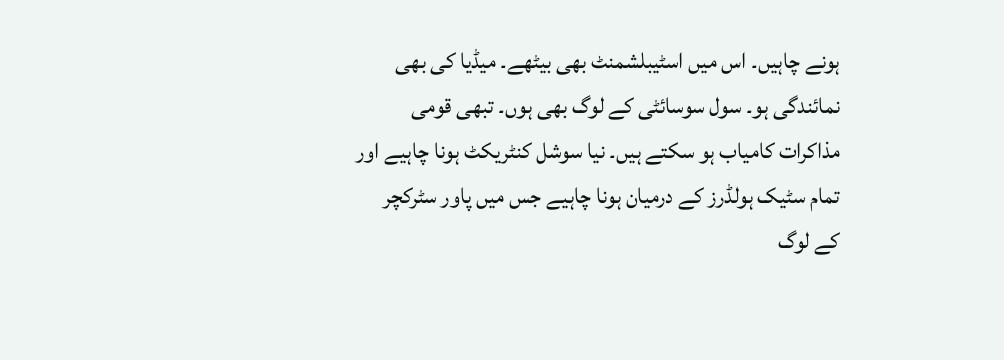ہونے چاہیں۔ اس میں اسٹیبلشمنٹ بھی بیٹھے۔ میڈیا کی بھی نمائندگی ہو۔ سول سوسائٹی کے لوگ بھی ہوں۔ تبھی قومی مذاکرات کامیاب ہو سکتے ہیں۔ نیا سوشل کنٹریکٹ ہونا چاہیے اور تمام سٹیک ہولڈرز کے درمیان ہونا چاہیے جس میں پاور سٹرکچر کے لوگ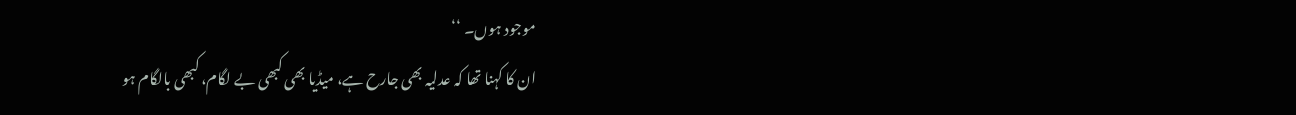موجود ہوں۔ ‘‘
ان کا کہنا تھا کہ عدلیہ بھی جارح ہے، میڈیا بھی کبھی بے لگام، کبھی بالگام ہو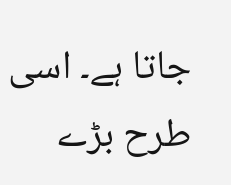جاتا ہے۔ اسی طرح بڑے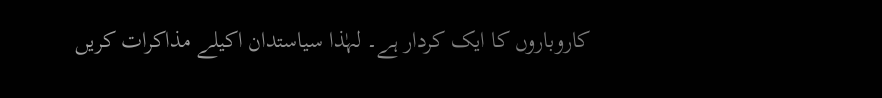کاروباروں کا ایک کردار ہے۔ لہٰذا سیاستدان اکیلے مذاکرات کریں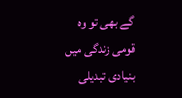گے بھی تو وہ قومی زندگی میں بنیادی تبدیلی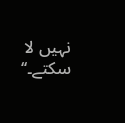نہیں لا سکتے۔‘‘